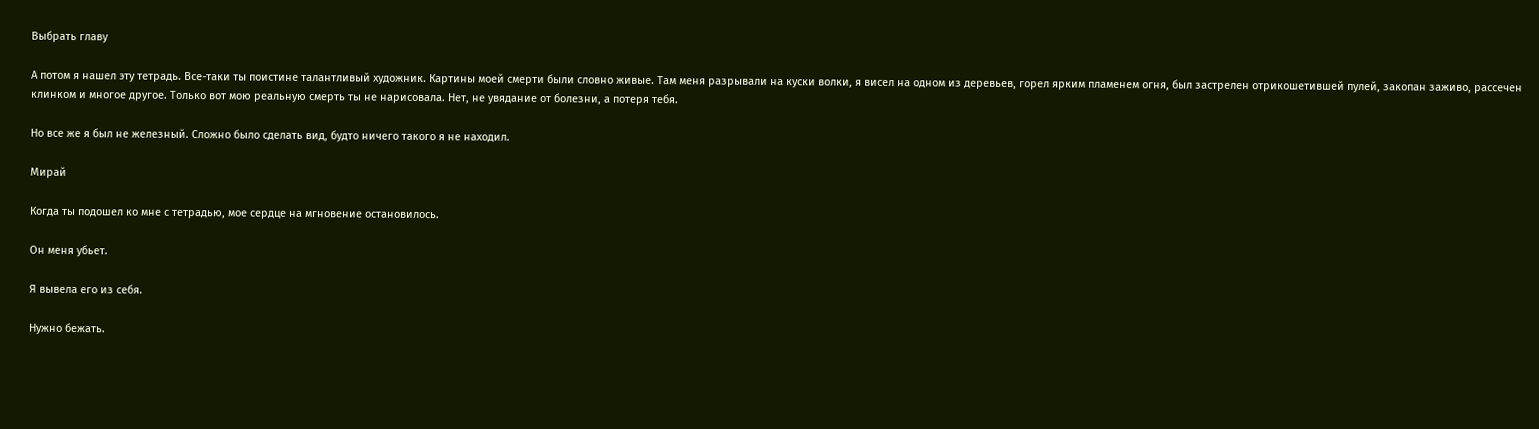Выбрать главу

А потом я нашел эту тетрадь. Все-таки ты поистине талантливый художник. Картины моей смерти были словно живые. Там меня разрывали на куски волки, я висел на одном из деревьев, горел ярким пламенем огня, был застрелен отрикошетившей пулей, закопан заживо, рассечен клинком и многое другое. Только вот мою реальную смерть ты не нарисовала. Нет, не увядание от болезни, а потеря тебя.

Но все же я был не железный. Сложно было сделать вид, будто ничего такого я не находил.

Мирай

Когда ты подошел ко мне с тетрадью, мое сердце на мгновение остановилось.

Он меня убьет.

Я вывела его из себя.

Нужно бежать.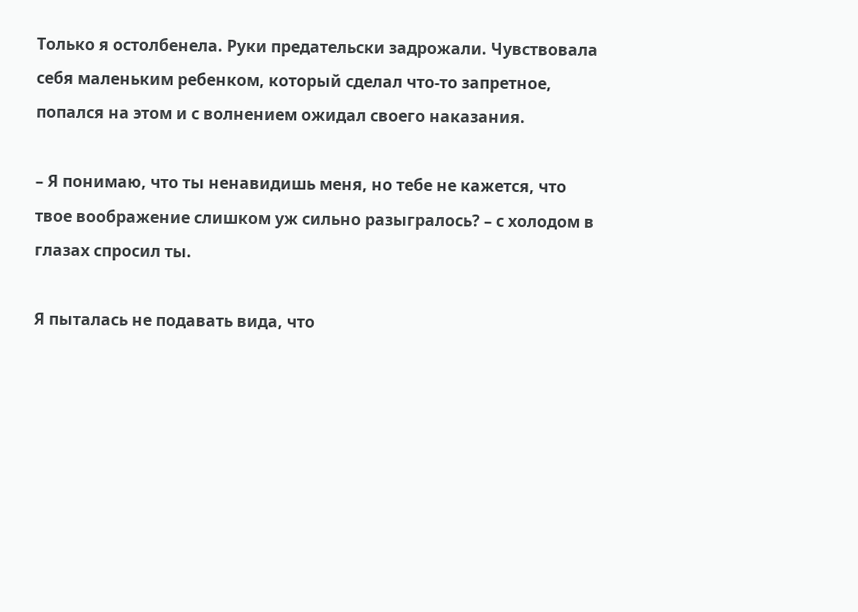Только я остолбенела. Руки предательски задрожали. Чувствовала себя маленьким ребенком, который сделал что-то запретное, попался на этом и с волнением ожидал своего наказания.

– Я понимаю, что ты ненавидишь меня, но тебе не кажется, что твое воображение слишком уж сильно разыгралось? – с холодом в глазах спросил ты.

Я пыталась не подавать вида, что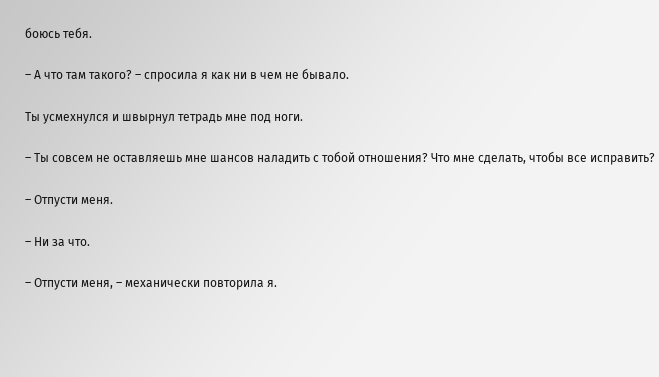боюсь тебя.

– А что там такого? – спросила я как ни в чем не бывало.

Ты усмехнулся и швырнул тетрадь мне под ноги.

– Ты совсем не оставляешь мне шансов наладить с тобой отношения? Что мне сделать, чтобы все исправить?

– Отпусти меня.

– Ни за что.

– Отпусти меня, – механически повторила я.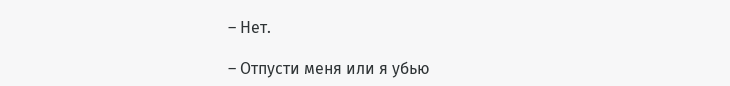– Нет.

– Отпусти меня или я убью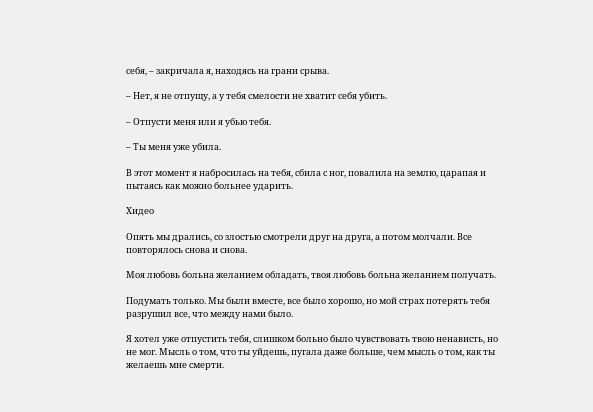себя, – закричала я, находясь на грани срыва.

– Нет, я не отпущу, а у тебя смелости не хватит себя убить.

– Отпусти меня или я убью тебя.

– Ты меня уже убила.

В этот момент я набросилась на тебя, сбила с ног, повалила на землю, царапая и пытаясь как можно больнее ударить.

Хидео

Опять мы дрались, со злостью смотрели друг на друга, а потом молчали. Все повторялось снова и снова.

Моя любовь больна желанием обладать, твоя любовь больна желанием получать.

Подумать только. Мы были вместе, все было хорошо, но мой страх потерять тебя разрушил все, что между нами было.

Я хотел уже отпустить тебя, слишком больно было чувствовать твою ненависть, но не мог. Мысль о том, что ты уйдешь, пугала даже больше, чем мысль о том, как ты желаешь мне смерти.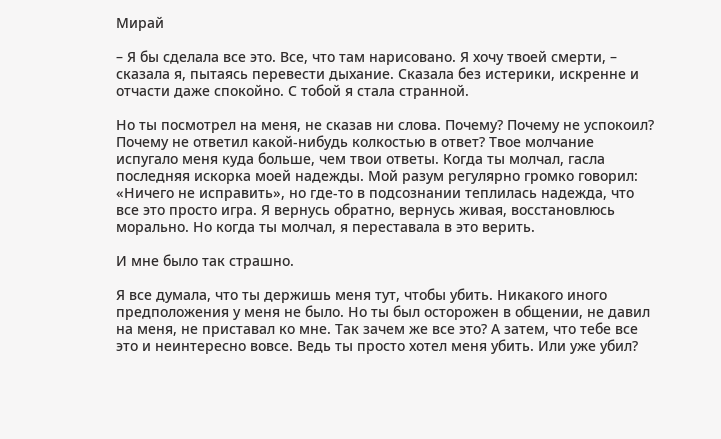Мирай

– Я бы сделала все это. Все, что там нарисовано. Я хочу твоей смерти, – сказала я, пытаясь перевести дыхание. Сказала без истерики, искренне и отчасти даже спокойно. С тобой я стала странной.

Но ты посмотрел на меня, не сказав ни слова. Почему? Почему не успокоил? Почему не ответил какой-нибудь колкостью в ответ? Твое молчание испугало меня куда больше, чем твои ответы. Когда ты молчал, гасла последняя искорка моей надежды. Мой разум регулярно громко говорил: «Ничего не исправить», но где-то в подсознании теплилась надежда, что все это просто игра. Я вернусь обратно, вернусь живая, восстановлюсь морально. Но когда ты молчал, я переставала в это верить.

И мне было так страшно.

Я все думала, что ты держишь меня тут, чтобы убить. Никакого иного предположения у меня не было. Но ты был осторожен в общении, не давил на меня, не приставал ко мне. Так зачем же все это? А затем, что тебе все это и неинтересно вовсе. Ведь ты просто хотел меня убить. Или уже убил?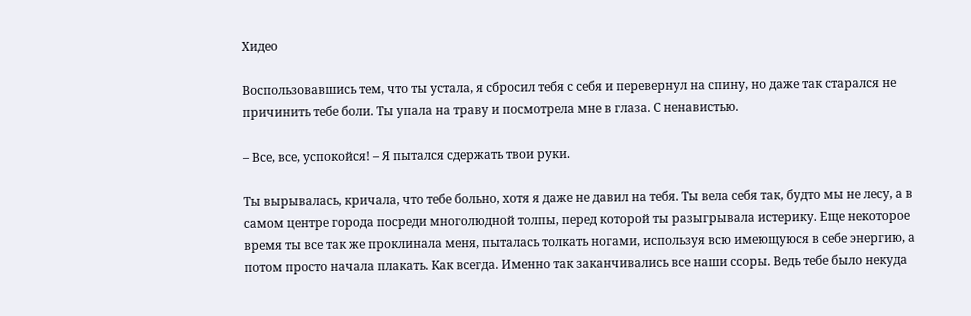Хидео

Воспользовавшись тем, что ты устала, я сбросил тебя с себя и перевернул на спину, но даже так старался не причинить тебе боли. Ты упала на траву и посмотрела мне в глаза. С ненавистью.

– Все, все, успокойся! – Я пытался сдержать твои руки.

Ты вырывалась, кричала, что тебе больно, хотя я даже не давил на тебя. Ты вела себя так, будто мы не лесу, а в самом центре города посреди многолюдной толпы, перед которой ты разыгрывала истерику. Еще некоторое время ты все так же проклинала меня, пыталась толкать ногами, используя всю имеющуюся в себе энергию, а потом просто начала плакать. Как всегда. Именно так заканчивались все наши ссоры. Ведь тебе было некуда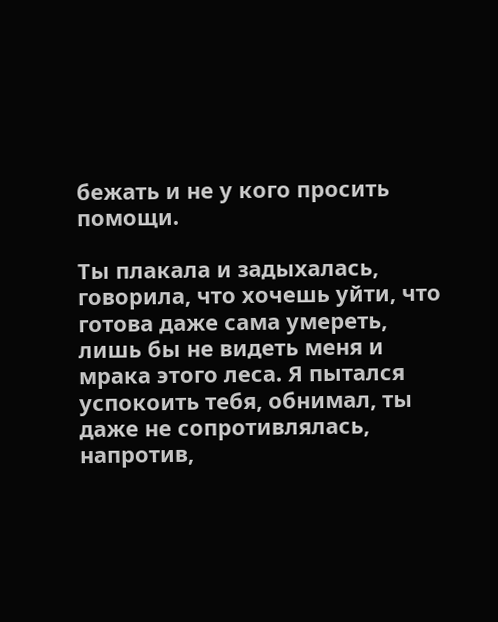бежать и не у кого просить помощи.

Ты плакала и задыхалась, говорила, что хочешь уйти, что готова даже сама умереть, лишь бы не видеть меня и мрака этого леса. Я пытался успокоить тебя, обнимал, ты даже не сопротивлялась, напротив,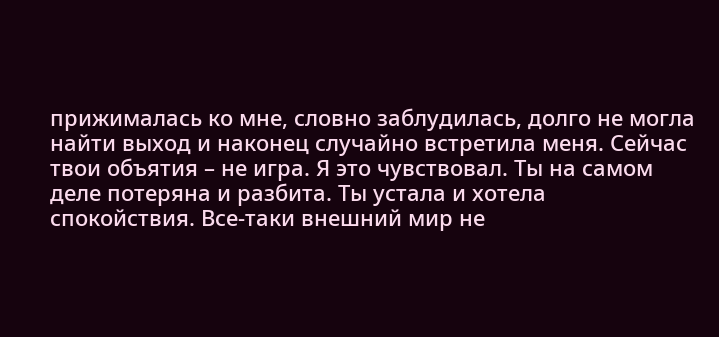прижималась ко мне, словно заблудилась, долго не могла найти выход и наконец случайно встретила меня. Сейчас твои объятия – не игра. Я это чувствовал. Ты на самом деле потеряна и разбита. Ты устала и хотела спокойствия. Все-таки внешний мир не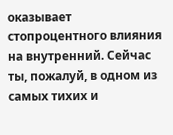оказывает стопроцентного влияния на внутренний. Сейчас ты, пожалуй, в одном из самых тихих и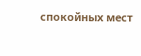спокойных мест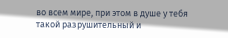во всем мире, при этом в душе у тебя такой разрушительный и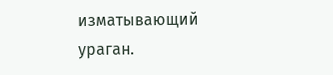изматывающий ураган.